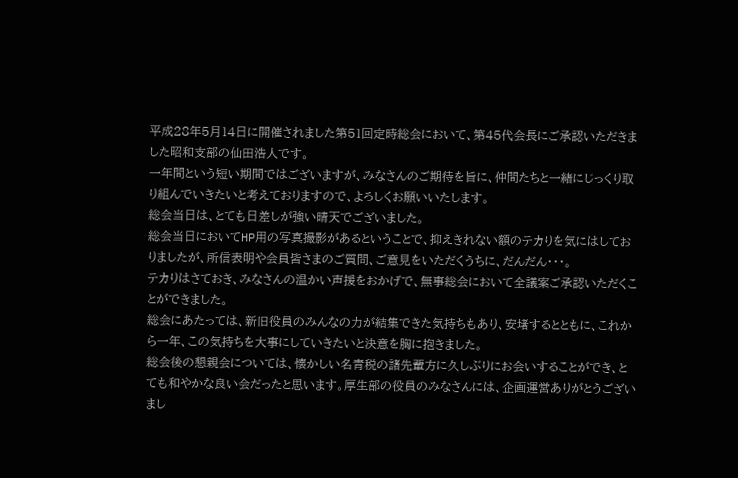平成28年5月14日に開催されました第51回定時総会において、第45代会長にご承認いただきました昭和支部の仙田浩人です。
一年間という短い期間ではございますが、みなさんのご期待を旨に、仲間たちと一緒にじっくり取り組んでいきたいと考えておりますので、よろしくお願いいたします。
総会当日は、とても日差しが強い晴天でございました。
総会当日においてHP用の写真撮影があるということで、抑えきれない額のテカりを気にはしておりましたが、所信表明や会員皆さまのご質問、ご意見をいただくうちに、だんだん・・・。
テカりはさておき、みなさんの温かい声援をおかげで、無事総会において全議案ご承認いただくことができました。
総会にあたっては、新旧役員のみんなの力が結集できた気持ちもあり、安堵するとともに、これから一年、この気持ちを大事にしていきたいと決意を胸に抱きました。
総会後の懇親会については、懐かしい名青税の諸先輩方に久しぶりにお会いすることができ、とても和やかな良い会だったと思います。厚生部の役員のみなさんには、企画運営ありがとうございまし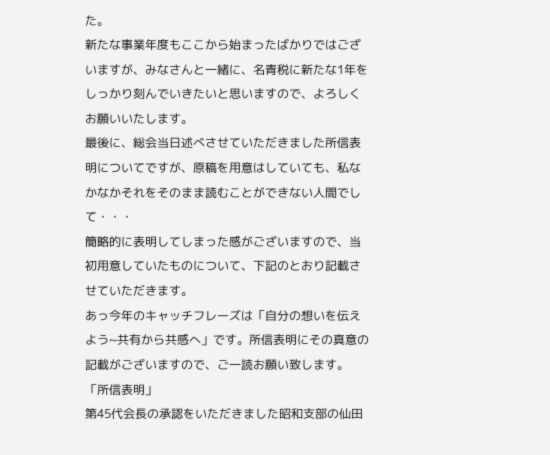た。
新たな事業年度もここから始まったばかりではございますが、みなさんと一緒に、名青税に新たな1年をしっかり刻んでいきたいと思いますので、よろしくお願いいたします。
最後に、総会当日述べさせていただきました所信表明についてですが、原稿を用意はしていても、私なかなかそれをそのまま読むことができない人間でして・・・
簡略的に表明してしまった感がございますので、当初用意していたものについて、下記のとおり記載させていただきます。
あっ今年のキャッチフレーズは「自分の想いを伝えよう~共有から共感へ」です。所信表明にその真意の記載がございますので、ご一読お願い致します。
「所信表明」
第45代会長の承認をいただきました昭和支部の仙田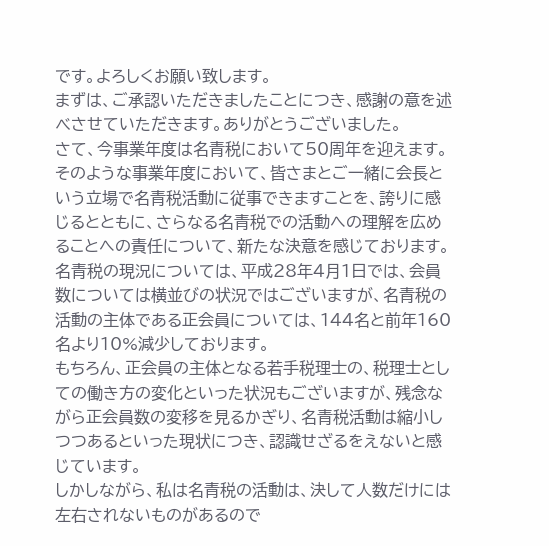です。よろしくお願い致します。
まずは、ご承認いただきましたことにつき、感謝の意を述べさせていただきます。ありがとうございました。
さて、今事業年度は名青税において50周年を迎えます。
そのような事業年度において、皆さまとご一緒に会長という立場で名青税活動に従事できますことを、誇りに感じるとともに、さらなる名青税での活動への理解を広めることへの責任について、新たな決意を感じております。
名青税の現況については、平成28年4月1日では、会員数については横並びの状況ではございますが、名青税の活動の主体である正会員については、144名と前年160名より10%減少しております。
もちろん、正会員の主体となる若手税理士の、税理士としての働き方の変化といった状況もございますが、残念ながら正会員数の変移を見るかぎり、名青税活動は縮小しつつあるといった現状につき、認識せざるをえないと感じています。
しかしながら、私は名青税の活動は、決して人数だけには左右されないものがあるので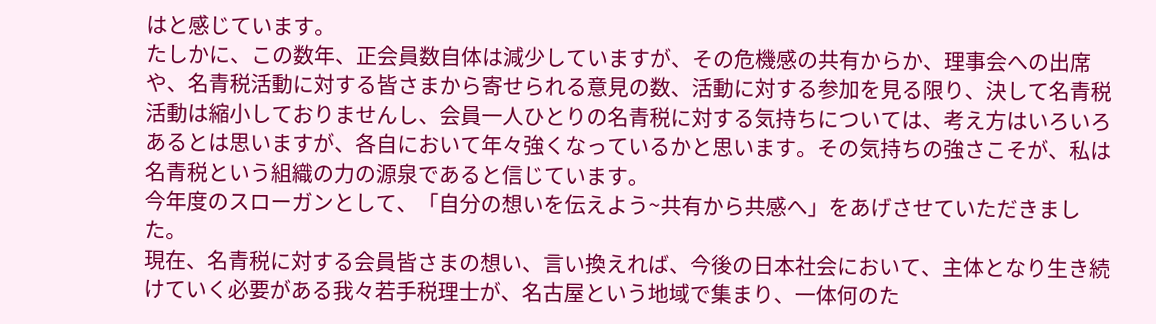はと感じています。
たしかに、この数年、正会員数自体は減少していますが、その危機感の共有からか、理事会への出席や、名青税活動に対する皆さまから寄せられる意見の数、活動に対する参加を見る限り、決して名青税活動は縮小しておりませんし、会員一人ひとりの名青税に対する気持ちについては、考え方はいろいろあるとは思いますが、各自において年々強くなっているかと思います。その気持ちの強さこそが、私は名青税という組織の力の源泉であると信じています。
今年度のスローガンとして、「自分の想いを伝えよう~共有から共感へ」をあげさせていただきました。
現在、名青税に対する会員皆さまの想い、言い換えれば、今後の日本社会において、主体となり生き続けていく必要がある我々若手税理士が、名古屋という地域で集まり、一体何のた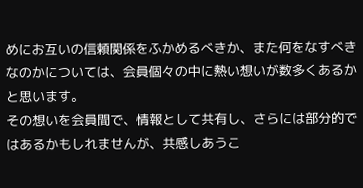めにお互いの信頼関係をふかめるべきか、また何をなすべきなのかについては、会員個々の中に熱い想いが数多くあるかと思います。
その想いを会員間で、情報として共有し、さらには部分的ではあるかもしれませんが、共感しあうこ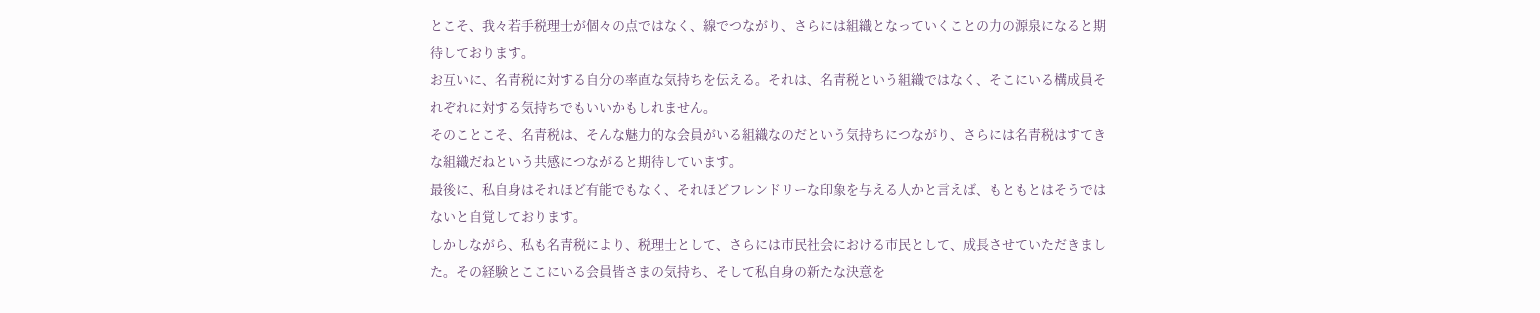とこそ、我々若手税理士が個々の点ではなく、線でつながり、さらには組織となっていくことの力の源泉になると期待しております。
お互いに、名青税に対する自分の率直な気持ちを伝える。それは、名青税という組織ではなく、そこにいる構成員それぞれに対する気持ちでもいいかもしれません。
そのことこそ、名青税は、そんな魅力的な会員がいる組織なのだという気持ちにつながり、さらには名青税はすてきな組織だねという共感につながると期待しています。
最後に、私自身はそれほど有能でもなく、それほどフレンドリーな印象を与える人かと言えば、もともとはそうではないと自覚しております。
しかしながら、私も名青税により、税理士として、さらには市民社会における市民として、成長させていただきました。その経験とここにいる会員皆さまの気持ち、そして私自身の新たな決意を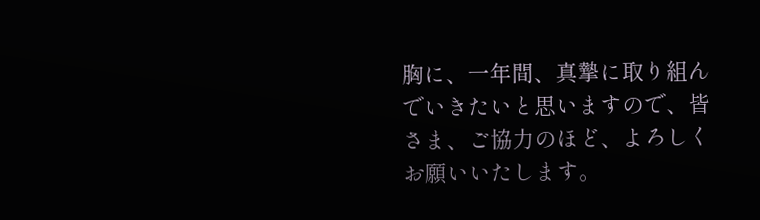胸に、一年間、真摯に取り組んでいきたいと思いますので、皆さま、ご協力のほど、よろしくお願いいたします。